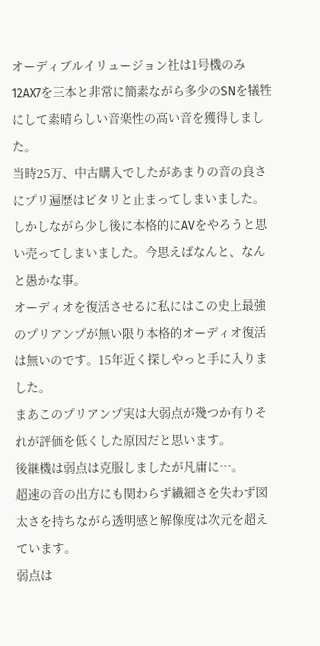オーディブルイリュージョン社は1号機のみ12AX7を三本と非常に簡素ながら多少のSNを犠牲にして素晴らしい音楽性の高い音を獲得しました。
当時25万、中古購入でしたがあまりの音の良さにプリ遍歴はピタリと止まってしまいました。
しかしながら少し後に本格的にAVをやろうと思い売ってしまいました。今思えばなんと、なんと愚かな事。
オーディオを復活させるに私にはこの史上最強のプリアンプが無い限り本格的オーディオ復活は無いのです。15年近く探しやっと手に入りました。
まあこのプリアンプ実は大弱点が幾つか有りそれが評価を低くした原因だと思います。
後継機は弱点は克服しましたが凡庸に…。
超速の音の出方にも関わらず繊細さを失わず図太さを持ちながら透明感と解像度は次元を超えています。
弱点は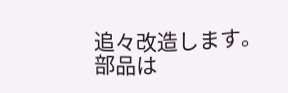追々改造します。部品は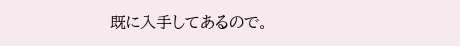既に入手してあるので。